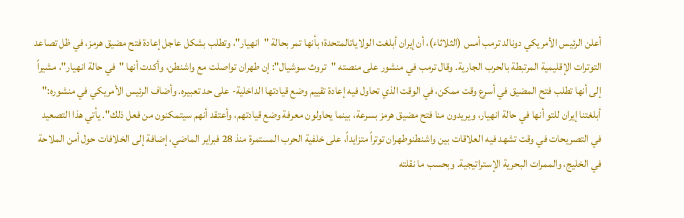أعلن الرئيس الأمريكي دونالد ترمب أمس (الثلاثاء)، أن إيران أبلغت الولاياتالمتحدة؛ بأنها تمر بحالة "انهيار"، وتطلب بشكل عاجل إعادة فتح مضيق هرمز، في ظل تصاعد التوترات الإقليمية المرتبطة بالحرب الجارية. وقال ترمب في منشور على منصته "تروث سوشيال": إن طهران تواصلت مع واشنطن، وأكدت أنها "في حالة انهيار"، مشيراً إلى أنها تطلب فتح المضيق في أسرع وقت ممكن، في الوقت الذي تحاول فيه إعادة تقييم وضع قيادتها الداخلية- على حد تعبيره. وأضاف الرئيس الأمريكي في منشوره:" أبلغتنا إيران للتو أنها في حالة انهيار، ويريدون منا فتح مضيق هرمز بسرعة، بينما يحاولون معرفة وضع قيادتهم، وأعتقد أنهم سيتمكنون من فعل ذلك". يأتي هذا التصعيد في التصريحات في وقت تشهد فيه العلاقات بين واشنطنوطهران توتراً متزايداً، على خلفية الحرب المستمرة منذ 28 فبراير الماضي، إضافة إلى الخلافات حول أمن الملاحة في الخليج، والممرات البحرية الإستراتيجية. وبحسب ما نقلته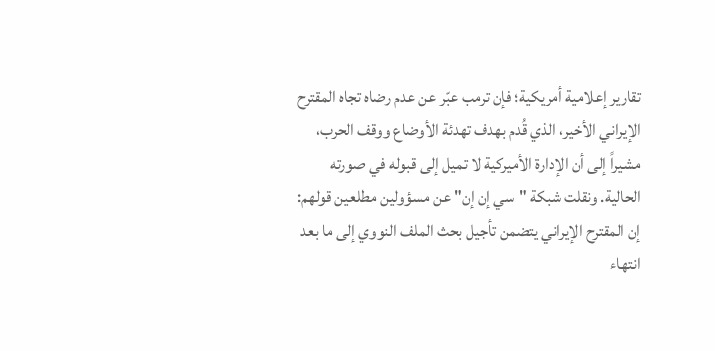تقارير إعلامية أمريكية؛ فإن ترمب عبّر عن عدم رضاه تجاه المقترح الإيراني الأخير، الذي قُدم بهدف تهدئة الأوضاع ووقف الحرب، مشيراً إلى أن الإدارة الأميركية لا تميل إلى قبوله في صورته الحالية. ونقلت شبكة "سي إن إن" عن مسؤولين مطلعين قولهم: إن المقترح الإيراني يتضمن تأجيل بحث الملف النووي إلى ما بعد انتهاء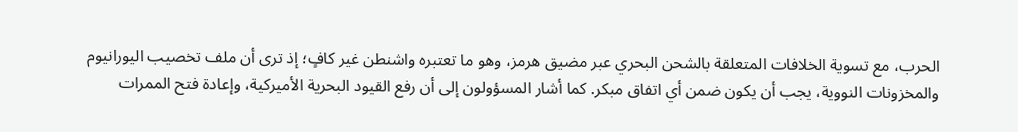الحرب، مع تسوية الخلافات المتعلقة بالشحن البحري عبر مضيق هرمز، وهو ما تعتبره واشنطن غير كافٍ؛ إذ ترى أن ملف تخصيب اليورانيوم والمخزونات النووية، يجب أن يكون ضمن أي اتفاق مبكر. كما أشار المسؤولون إلى أن رفع القيود البحرية الأميركية، وإعادة فتح الممرات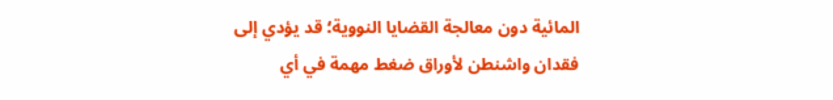المائية دون معالجة القضايا النووية؛ قد يؤدي إلى فقدان واشنطن لأوراق ضغط مهمة في أي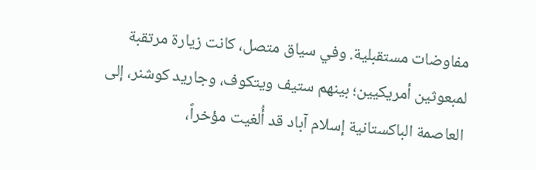مفاوضات مستقبلية. وفي سياق متصل، كانت زيارة مرتقبة لمبعوثين أمريكيين؛ بينهم ستيف ويتكوف، وجاريد كوشنر، إلى العاصمة الباكستانية إسلام آباد قد أُلغيت مؤخراً،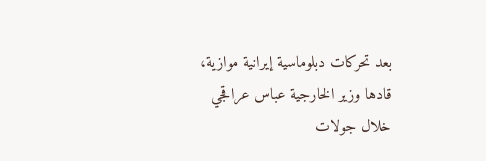بعد تحركات دبلوماسية إيرانية موازية، قادها وزير الخارجية عباس عراقجي خلال جولات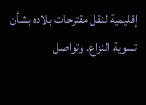إقليمية لنقل مقترحات بلاده بشأن تسوية النزاع. وتواصل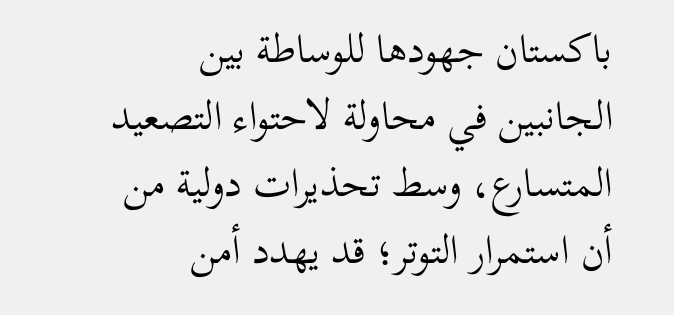باكستان جهودها للوساطة بين الجانبين في محاولة لاحتواء التصعيد المتسارع، وسط تحذيرات دولية من أن استمرار التوتر؛ قد يهدد أمن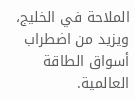الملاحة في الخليج، ويزيد من اضطراب أسواق الطاقة العالمية.